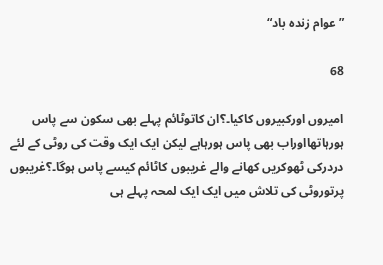”عوام زندہ باد“

68

امیروں اورکبیروں کاکیا۔؟ان کاتوٹائم پہلے بھی سکون سے پاس ہورہاتھااوراب بھی پاس ہورہاہے لیکن ایک ایک وقت کی روٹی کے لئے دردرکی ٹھوکریں کھانے والے غریبوں کاٹائم کیسے پاس ہوگا۔؟غریبوں پرتوروٹی کی تلاش میں ایک ایک لمحہ پہلے ہی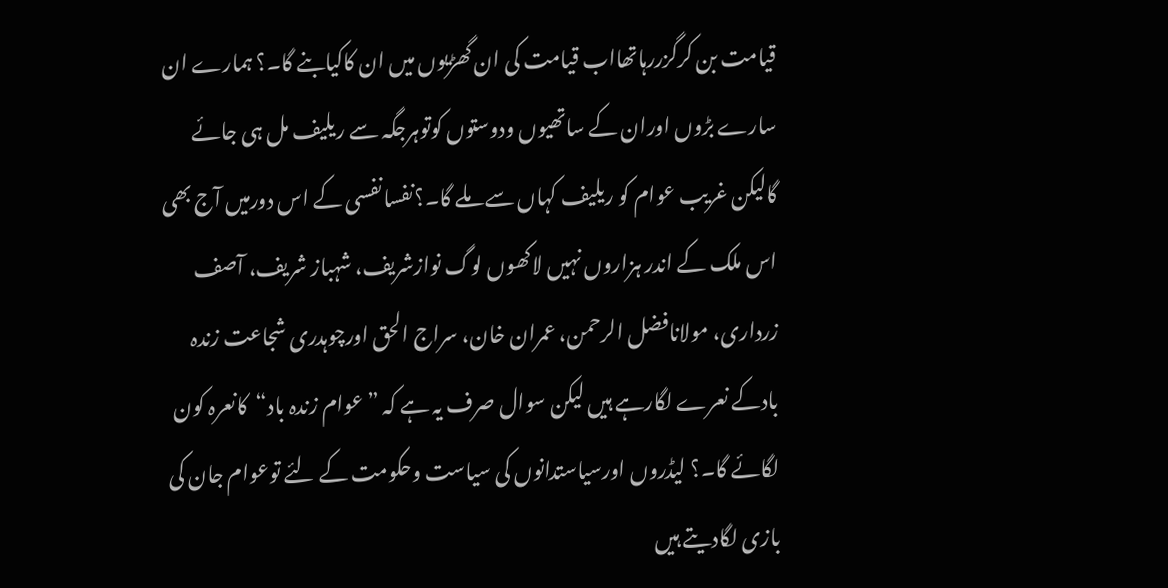قیامت بن کرگزررہاتھااب قیامت کی ان گھڑیوں میں ان کاکیابنے گا۔؟ ہمارے ان سارے بڑوں اوران کے ساتھیوں ودوستوں کوتوہرجگہ سے ریلیف مل ہی جائے گالیکن غریب عوام کو ریلیف کہاں سے ملے گا۔؟نفسانفسی کے اس دورمیں آج بھی اس ملک کے اندر ہزاروں نہیں لاکھوں لوگ نوازشریف، شہباز شریف، آصف زرداری، مولانافضل الرحمن، عمران خان، سراج الحق اورچوہدری شجاعت زندہ بادکے نعرے لگارہے ہیں لیکن سوال صرف یہ ہے کہ ”عوام زندہ باد“کانعرہ کون لگائے گا۔؟ لیڈروں اورسیاستدانوں کی سیاست وحکومت کے لئے توعوام جان کی بازی لگادیتے ہیں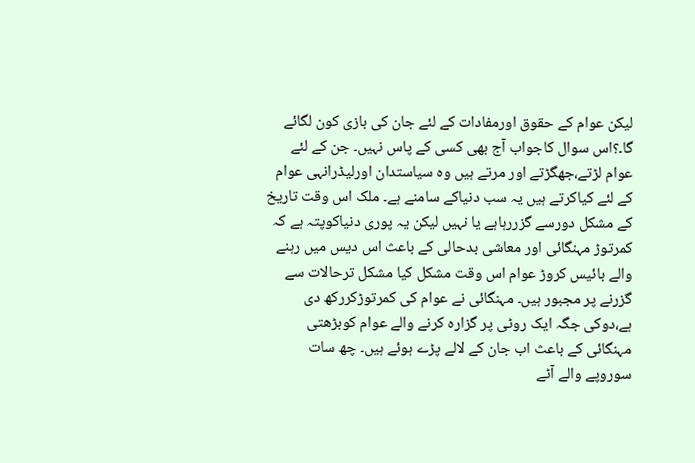لیکن عوام کے حقوق اورمفادات کے لئے جان کی بازی کون لگائے گا۔؟اس سوال کاجواب آج بھی کسی کے پاس نہیں۔ جن کے لئے عوام لڑتے،جھگڑتے اور مرتے ہیں وہ سیاستدان اورلیڈرانہی عوام کے لئے کیاکرتے ہیں یہ سب دنیاکے سامنے ہے۔ ملک اس وقت تاریخ کے مشکل دورسے گزررہاہے یا نہیں لیکن یہ پوری دنیاکوپتہ ہے کہ کمرتوڑ مہنگائی اور معاشی بدحالی کے باعث اس دیس میں رہنے والے بائیس کروڑ عوام اس وقت مشکل کیا مشکل ترحالات سے گزرنے پر مجبور ہیں۔ مہنگائی نے عوام کی کمرتوڑکررکھ دی ہے،دوکی جگہ ایک روٹی پر گزارہ کرنے والے عوام کوبڑھتی مہنگائی کے باعث اب جان کے لالے پڑے ہوئے ہیں۔ چھ سات سوروپے والے آٹے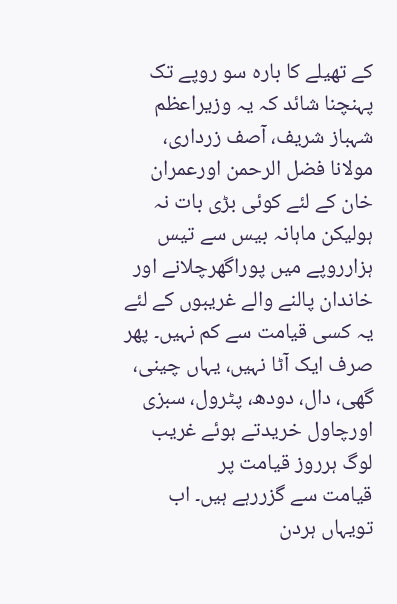کے تھیلے کا بارہ سو روپے تک پہنچنا شائد کہ یہ وزیراعظم شہباز شریف، آصف زرداری، مولانا فضل الرحمن اورعمران خان کے لئے کوئی بڑی بات نہ ہولیکن ماہانہ بیس سے تیس ہزارروپے میں پوراگھرچلانے اور خاندان پالنے والے غریبوں کے لئے یہ کسی قیامت سے کم نہیں۔ پھر صرف ایک آٹا نہیں، یہاں چینی، گھی، دال، دودھ، پٹرول، سبزی اورچاول خریدتے ہوئے غریب لوگ ہرروز قیامت پر
قیامت سے گزررہے ہیں۔ اب تویہاں ہردن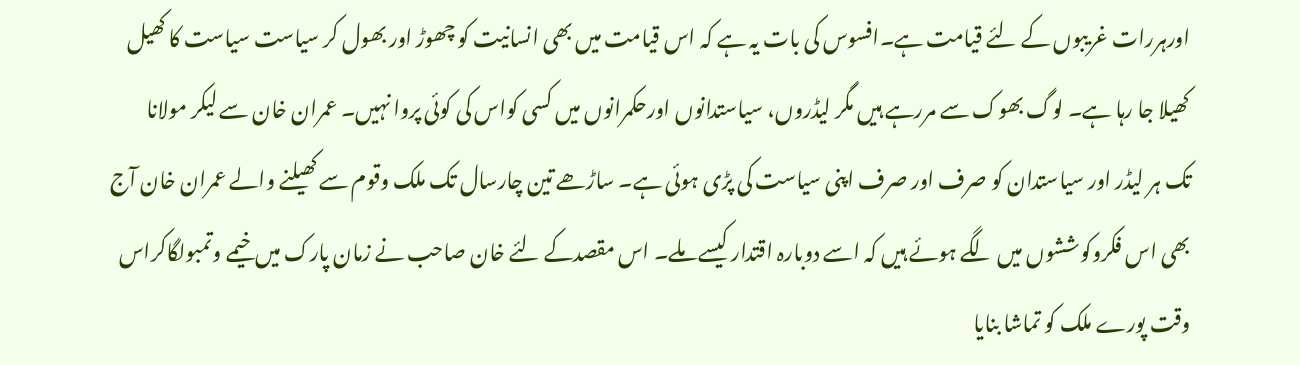اورہررات غریبوں کے لئے قیامت ہے۔افسوس کی بات یہ ہے کہ اس قیامت میں بھی انسانیت کو چھوڑ اور بھول کر سیاست سیاست کا کھیل کھیلا جا رہا ہے۔ لوگ بھوک سے مررہے ہیں مگر لیڈروں، سیاستدانوں اورحکمرانوں میں کسی کواس کی کوئی پروا نہیں۔ عمران خان سے لیکر مولانا تک ہر لیڈر اور سیاستدان کو صرف اور صرف اپنی سیاست کی پڑی ہوئی ہے۔ ساڑھے تین چارسال تک ملک وقوم سے کھیلنے والے عمران خان آج بھی اس فکروکوششوں میں لگے ہوئے ہیں کہ اسے دوبارہ اقتدار کیسے ملے۔ اس مقصدکے لئے خان صاحب نے زمان پارک میں خیمے وتمبولگاکراس وقت پورے ملک کو تماشا بنایا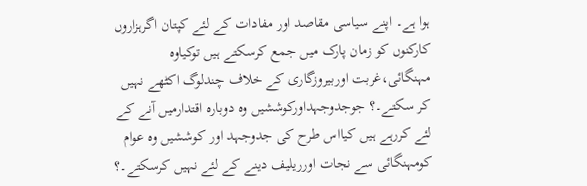ہوا ہے۔ اپنے سیاسی مقاصد اور مفادات کے لئے کپتان اگرہزاروں کارکنوں کو زمان پارک میں جمع کرسکتے ہیں توکیاوہ مہنگائی،غربت اوربیروزگاری کے خلاف چندلوگ اکٹھے نہیں کر سکتے۔؟ جوجدوجہداورکوششیں وہ دوبارہ اقتدارمیں آنے کے لئے کررہے ہیں کیااس طرح کی جدوجہد اور کوششیں وہ عوام کومہنگائی سے نجات اورریلیف دینے کے لئے نہیں کرسکتے۔؟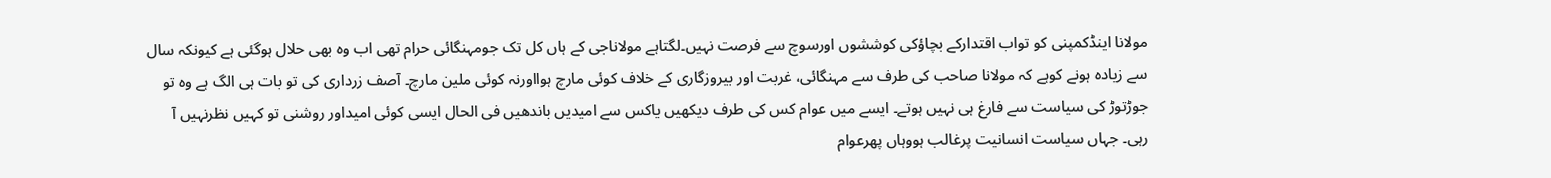مولانا اینڈکمپنی کو تواب اقتدارکے بچاؤکی کوششوں اورسوچ سے فرصت نہیں۔لگتاہے مولاناجی کے ہاں کل تک جومہنگائی حرام تھی اب وہ بھی حلال ہوگئی ہے کیونکہ سال سے زیادہ ہونے کوہے کہ مولانا صاحب کی طرف سے مہنگائی، غربت اور بیروزگاری کے خلاف کوئی مارچ ہوااورنہ کوئی ملین مارچ۔ آصف زرداری کی تو بات ہی الگ ہے وہ تو جوڑتوڑ کی سیاست سے فارغ ہی نہیں ہوتے۔ ایسے میں عوام کس کی طرف دیکھیں یاکس سے امیدیں باندھیں فی الحال ایسی کوئی امیداور روشنی تو کہیں نظرنہیں آ رہی۔ جہاں سیاست انسانیت پرغالب ہووہاں پھرعوام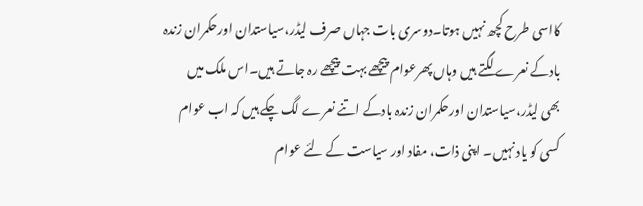کااسی طرح کچھ نہیں ہوتا۔دوسری بات جہاں صرف لیڈر،سیاستدان اورحکمران زندہ بادکے نعرے لگتے ہیں وہاں پھرعوام پیچھے بہت پیچھے رہ جاتے ہیں۔اس ملک میں بھی لیڈر،سیاستدان اورحکمران زندہ بادکے اتنے نعرے لگ چکے ہیں کہ اب عوام کسی کو یاد نہیں۔ اپنی ذات، مفاد اور سیاست کے لئے عوام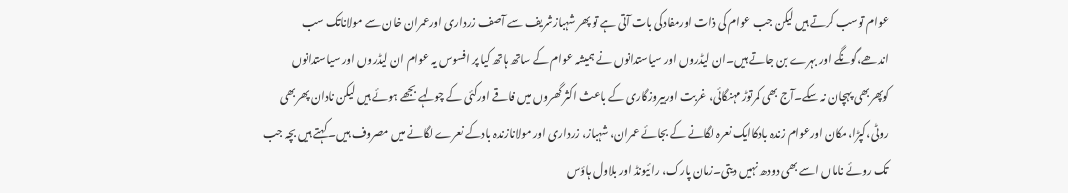عوام توسب کرتے ہیں لیکن جب عوام کی ذات اورمفادکی بات آتی ہے تو پھر شہبازشریف سے آصف زرداری اورعمران خان سے مولاناتک سب اندھے،گونگے اور بہرے بن جاتے ہیں۔ان لیڈروں اور سیاستدانوں نے ہمیشہ عوام کے ساتھ ہاتھ کیا پر افسوس یہ عوام ان لیڈروں اور سیاستدانوں کوپھربھی پہچان نہ سکے۔آج بھی کمرتوڑ مہنگائی، غربت اوربیروزگاری کے باعث اکثر گھروں میں فاقے اورکئی کے چولہے بجھے ہوئے ہیں لیکن نادان پھربھی روٹی،کپڑا،مکان اورعوام زندہ بادکاایک نعرہ لگانے کے بجائے عمران، شہباز، زرداری اور مولانازندہ بادکے نعرے لگانے میں مصروف ہیں۔ کہتے ہیں بچہ جب تک روئے ناماں اسے بھی دودھ نہیں دیتی۔زمان پارک، رائیونڈ اور بلاول ہاؤس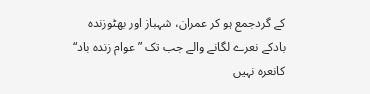کے گردجمع ہو کر عمران، شہباز اور بھٹوزندہ بادکے نعرے لگانے والے جب تک ”عوام زندہ باد“ کانعرہ نہیں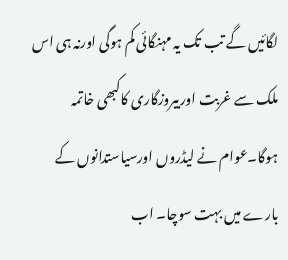لگائیں گے تب تک یہ مہنگائی کم ہوگی اورنہ ہی اس ملک سے غربت اوربیروزگاری کاکبھی خاتمہ ہوگا۔عوام نے لیڈروں اورسیاستدانوں کے بارے میں بہت سوچا۔ اب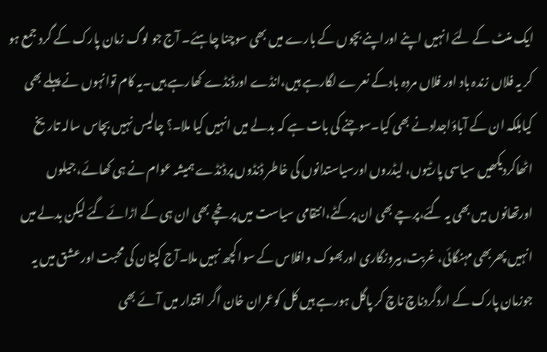ایک منٹ کے لئے انہیں اپنے اوراپنے بچوں کے بارے میں بھی سوچنا چاہئے۔ آج جو لوگ زمان پارک کے گرد جمع ہو کر یہ فلاں زندہ باد اور فلاں مردہ بادکے نعرے لگارہے ہیں،انڈے اورڈنڈے کھارہے ہیں۔یہ کام توانہوں نے پہلے بھی کیابلکہ ان کے آباؤاجدادنے بھی کیا۔سوچنے کی بات ہے کہ بدلے میں انہیں کیا ملا۔؟ چالیس نہیں بچاس سالہ تاریخ اٹھاکردیکھیں سیاسی پارٹیوں، لیڈروں اورسیاستدانوں کی خاطر ڈنڈوں پرڈنڈے ہمیشہ عوام نے ہی کھائے، جیلوں اورتھانوں میں بھی یہ گئے،پرچے بھی ان پرکٹے،انتقامی سیاست میں پرخچے بھی ان ہی کے اڑائے گئے لیکن بدلے میں انہیں پھربھی مہنگائی، غربت،بیروزگاری اوربھوک وافلاس کے سوا کچھ نہیں ملا۔آج کپتان کی محبت اورعشق میں یہ جوزمان پارک کے اردگردناچ ناچ کر پاگل ہورہے ہیں کل کوعمران خان اگر اقتدار میں آئے بھی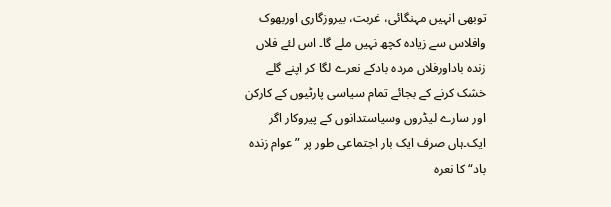توبھی انہیں مہنگائی، غربت، بیروزگاری اوربھوک وافلاس سے زیادہ کچھ نہیں ملے گا۔ اس لئے فلاں زندہ باداورفلاں مردہ بادکے نعرے لگا کر اپنے گلے خشک کرنے کے بجائے تمام سیاسی پارٹیوں کے کارکن اور سارے لیڈروں وسیاستدانوں کے پیروکار اگر ایک۔ہاں صرف ایک بار اجتماعی طور پر ”عوام زندہ باد“ کا نعرہ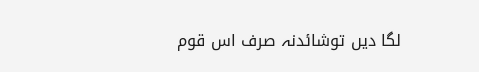لگا دیں توشائدنہ صرف اس قوم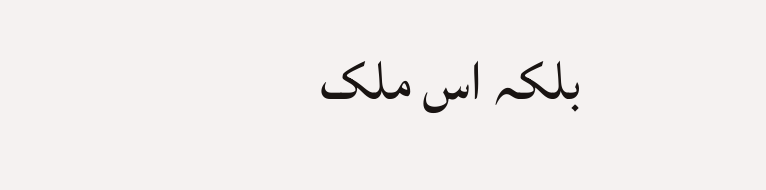بلکہ اس ملک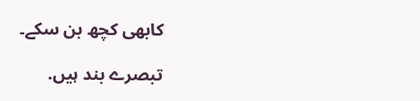کابھی کچھ بن سکے۔

تبصرے بند ہیں.